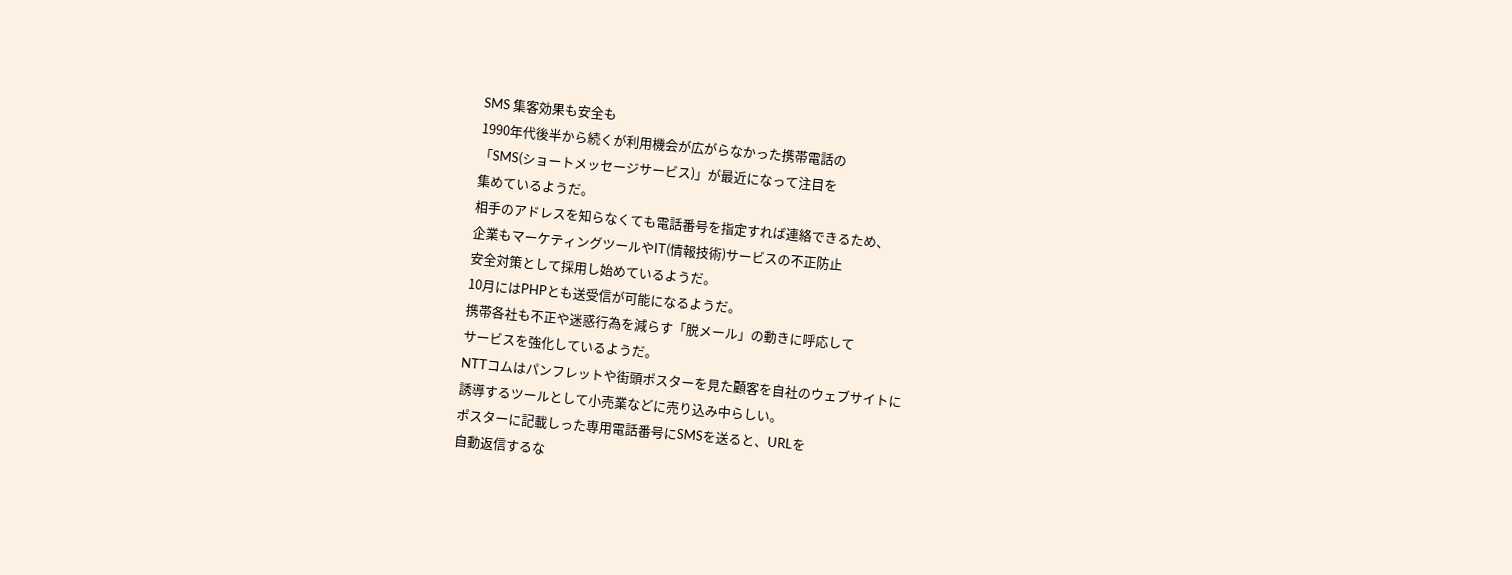SMS 集客効果も安全も
1990年代後半から続くが利用機会が広がらなかった携帯電話の
「SMS(ショートメッセージサービス)」が最近になって注目を
集めているようだ。
相手のアドレスを知らなくても電話番号を指定すれば連絡できるため、
企業もマーケティングツールやIT(情報技術)サービスの不正防止
安全対策として採用し始めているようだ。
10月にはPHPとも送受信が可能になるようだ。
携帯各社も不正や迷惑行為を減らす「脱メール」の動きに呼応して
サービスを強化しているようだ。
NTTコムはパンフレットや街頭ポスターを見た顧客を自社のウェブサイトに
誘導するツールとして小売業などに売り込み中らしい。
ポスターに記載しった専用電話番号にSMSを送ると、URLを
自動返信するな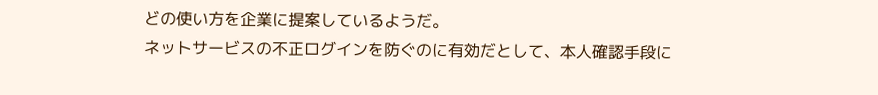どの使い方を企業に提案しているようだ。
ネットサービスの不正ログインを防ぐのに有効だとして、本人確認手段に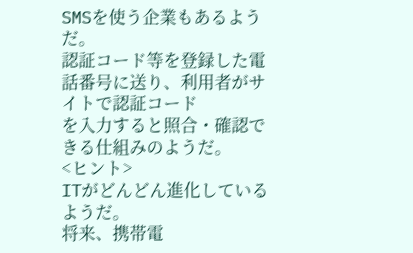SMSを使う企業もあるようだ。
認証コード等を登録した電話番号に送り、利用者がサイトで認証コード
を入力すると照合・確認できる仕組みのようだ。
<ヒント>
ITがどんどん進化しているようだ。
将来、携帯電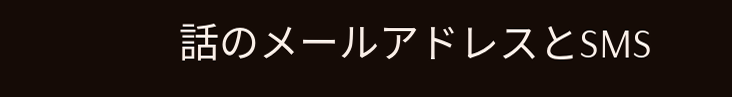話のメールアドレスとSMS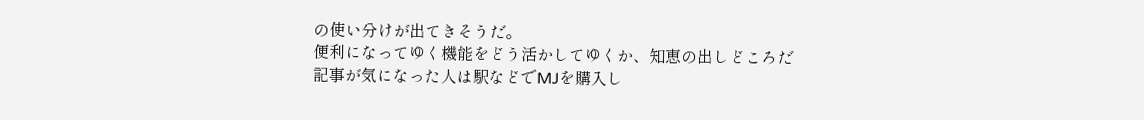の使い分けが出てきそうだ。
便利になってゆく機能をどう活かしてゆくか、知恵の出しどころだ
記事が気になった人は駅などでMJを購入し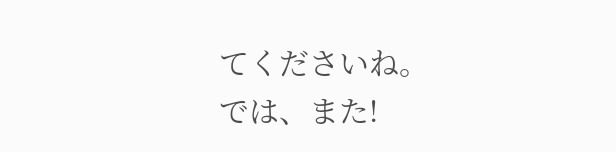てくださいね。
では、また!